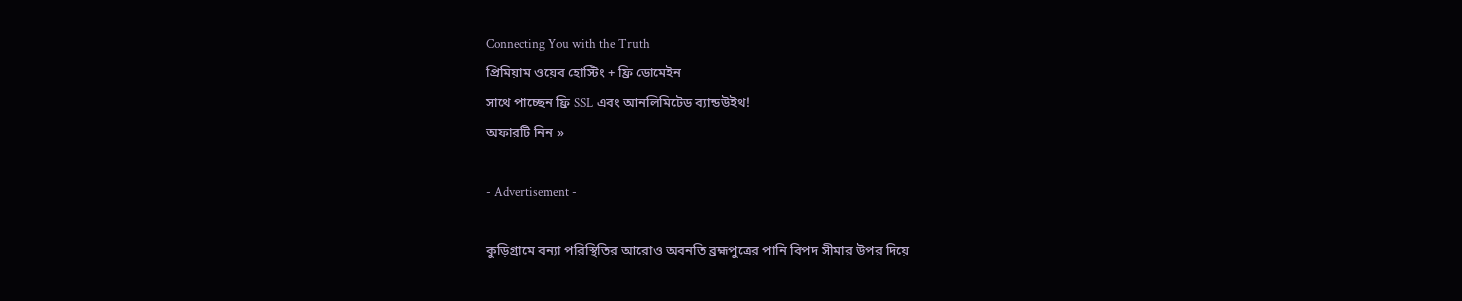Connecting You with the Truth
প্রিমিয়াম ওয়েব হোস্টিং + ফ্রি ডোমেইন
সাথে পাচ্ছেন ফ্রি SSL এবং আনলিমিটেড ব্যান্ডউইথ!
অফারটি নিন »

- Advertisement -

কুড়িগ্রামে বন্যা পরিস্থিতির আরোও অবনতি ব্রহ্মপুত্রের পানি বিপদ সীমার উপর দিয়ে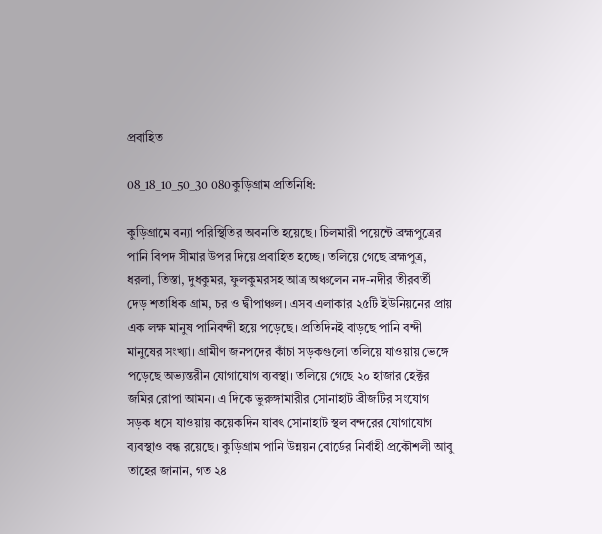প্রবাহিত

08_18_10_50_30 080কুড়িগ্রাম প্রতিনিধি:

কুড়িগ্রামে বন্যা পরিস্থিতির অবনতি হয়েছে। চিলমারী পয়েন্টে ব্রহ্মপুত্রের পানি বিপদ সীমার উপর দিয়ে প্রবাহিত হচ্ছে। তলিয়ে গেছে ব্রহ্মপুত্র, ধরলা, তিস্তা, দুধকুমর, ফুলকুমরসহ আত্র অঞ্চলেন নদ-নদীর তীরবর্তী দেড় শতাধিক গ্রাম, চর ও দ্বীপাঞ্চল। এসব এলাকার ২৫টি ইউনিয়নের প্রায় এক লক্ষ মানুষ পানিবন্দী হয়ে পড়েছে। প্রতিদিনই বাড়ছে পানি বন্দী মানুষের সংখ্যা। গ্রামীণ জনপদের কাঁচা সড়কগুলো তলিয়ে যাওয়ায় ভেঙ্গে পড়েছে অভ্যন্তরীন যোগাযোগ ব্যবস্থা। তলিয়ে গেছে ২০ হাজার হেক্টর জমির রোপা আমন। এ দিকে ভুরুঙ্গামারীর সোনাহাট ব্রীজটির সংযোগ সড়ক ধসে যাওয়ায় কয়েকদিন যাবৎ সোনাহাট স্থল বন্দরের যোগাযোগ ব্যবস্থাও বন্ধ রয়েছে। কুড়িগ্রাম পানি উন্নয়ন বোর্ডের নির্বাহী প্রকৌশলী আবু তাহের জানান, গত ২৪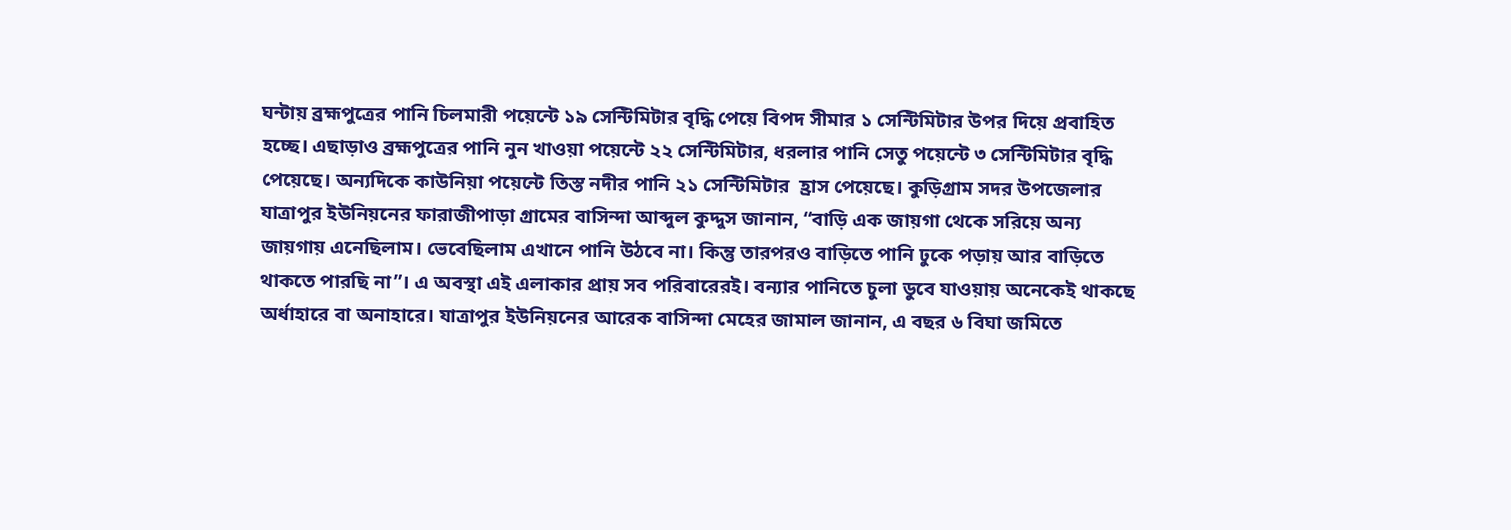ঘন্টায় ব্রহ্মপুত্রের পানি চিলমারী পয়েন্টে ১৯ সেন্টিমিটার বৃদ্ধি পেয়ে বিপদ সীমার ১ সেন্টিমিটার উপর দিয়ে প্রবাহিত হচ্ছে। এছাড়াও ব্রহ্মপুত্রের পানি নুন খাওয়া পয়েন্টে ২২ সেন্টিমিটার, ধরলার পানি সেতু পয়েন্টে ৩ সেন্টিমিটার বৃদ্ধি পেয়েছে। অন্যদিকে কাউনিয়া পয়েন্টে তিস্ত নদীর পানি ২১ সেন্টিমিটার  হ্রাস পেয়েছে। কুড়িগ্রাম সদর উপজেলার যাত্রাপুর ইউনিয়নের ফারাজীপাড়া গ্রামের বাসিন্দা আব্দুল কুদ্দুস জানান, “বাড়ি এক জায়গা থেকে সরিয়ে অন্য জায়গায় এনেছিলাম। ভেবেছিলাম এখানে পানি উঠবে না। কিন্তু তারপরও বাড়িতে পানি ঢুকে পড়ায় আর বাড়িতে থাকতে পারছি না”। এ অবস্থা এই এলাকার প্রায় সব পরিবারেরই। বন্যার পানিতে চুলা ডুবে যাওয়ায় অনেকেই থাকছে অর্ধাহারে বা অনাহারে। যাত্রাপুর ইউনিয়নের আরেক বাসিন্দা মেহের জামাল জানান, এ বছর ৬ বিঘা জমিতে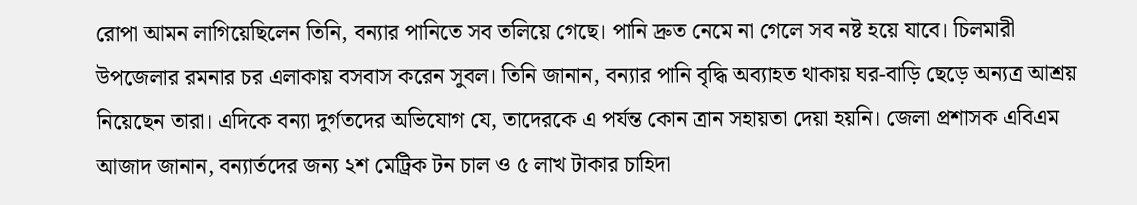রোপা আমন লাগিয়েছিলেন তিনি, বন্যার পানিতে সব তলিয়ে গেছে। পানি দ্রুত নেমে না গেলে সব নষ্ট হয়ে যাবে। চিলমারী উপজেলার রমনার চর এলাকায় বসবাস করেন সুবল। তিনি জানান, বন্যার পানি বৃদ্ধি অব্যাহত থাকায় ঘর-বাড়ি ছেড়ে অন্যত্র আশ্রয় নিয়েছেন তারা। এদিকে বন্যা দুর্গতদের অভিযোগ যে, তাদেরকে এ পর্যন্ত কোন ত্রান সহায়তা দেয়া হয়নি। জেলা প্রশাসক এবিএম আজাদ জানান, বন্যার্তদের জন্য ২শ মেট্রিক টন চাল ও ৫ লাখ টাকার চাহিদা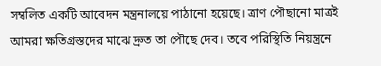সম্বলিত একটি আবেদন মন্ত্রনালয়ে পাঠানো হয়েছে। ত্রাণ পৌছানো মাত্রই আমরা ক্ষতিগ্রস্তদের মাঝে দ্রুত তা পৌছে দেব। তবে পরিস্থিতি নিয়ন্ত্রনে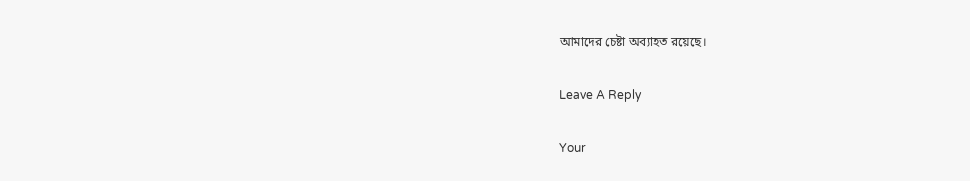আমাদের চেষ্টা অব্যাহত রয়েছে।

Leave A Reply

Your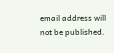email address will not be published.